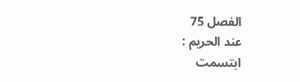الفصل 75
عند الحريم :
ابتسمت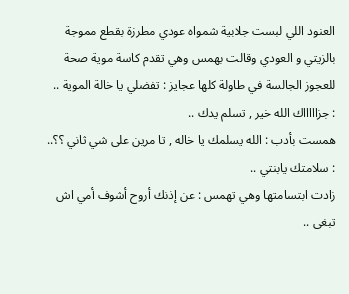العنود اللي لبست جلابية شمواه عودي مطرزة بقطع مموجة بالزيتي و العودي وقالت بهمس وهي تقدم كاسة موية صحة للعجوز الجالسة في طاولة كلها عجايز : تفضلي يا خالة الموية ..
: جزاااااك الله خير , تسلم يدك ..
همست بأدب : الله يسلمك يا خاله , تا مرين على شي ثاني ؟؟..
: سلامتك يابنتي ..
زادت ابتسامتها وهي تهمس : عن إذنك أروح أشوف أمي اش تبغى ..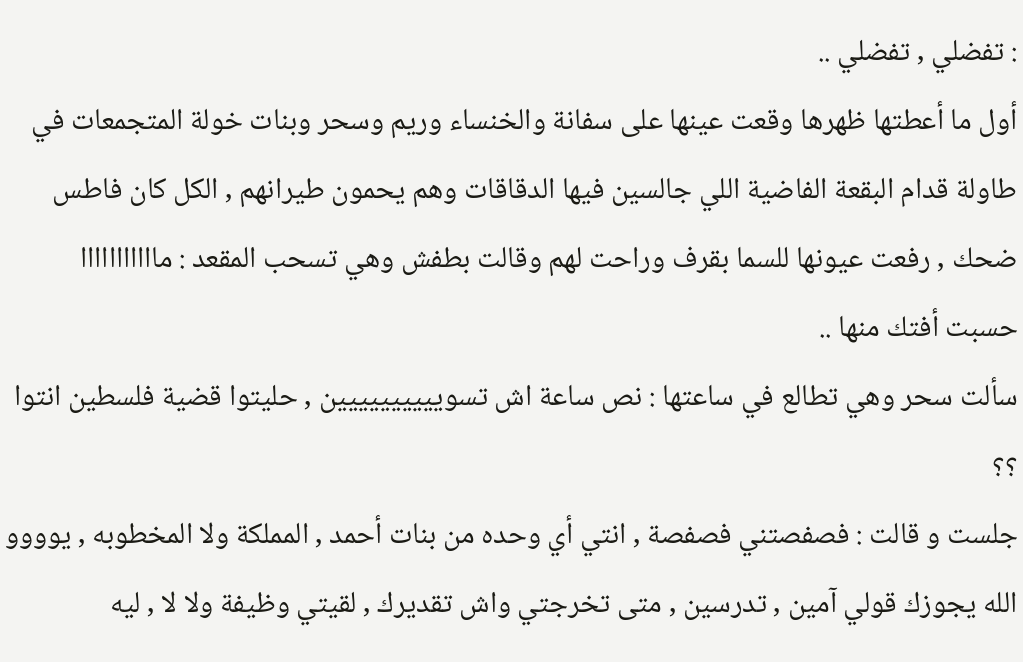: تفضلي , تفضلي ..
أول ما أعطتها ظهرها وقعت عينها على سفانة والخنساء وريم وسحر وبنات خولة المتجمعات في طاولة قدام البقعة الفاضية اللي جالسين فيها الدقاقات وهم يحمون طيرانهم , الكل كان فاطس ضحك , رفعت عيونها للسما بقرف وراحت لهم وقالت بطفش وهي تسحب المقعد : مااااااااااا حسبت أفتك منها ..
سألت سحر وهي تطالع في ساعتها : نص ساعة اش تسويييييييييين , حليتوا قضية فلسطين انتوا ؟؟
جلست و قالت : فصفصتني فصفصة , انتي أي وحده من بنات أحمد , المملكة ولا المخطوبه , يوووو الله يجوزك قولي آمين , تدرسين , متى تخرجتي واش تقديرك , لقيتي وظيفة ولا لا , ليه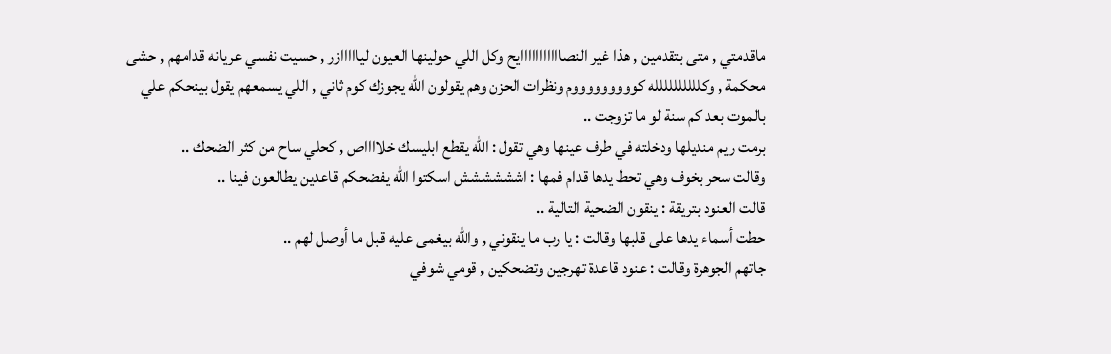ماقدمتي , متى بتقدمين , هذا غير النصااااااااااايح وكل اللي حولينها العيون ليااااازر , حسيت نفسي عريانه قدامهم , حشى محكمة , وكلللللللللله كوووووووووم ونظرات الحزن وهم يقولون الله يجوزك كوم ثاني , اللي يسمعهم يقول بينحكم علي بالموت بعد كم سنة لو ما تزوجت ..
برمت ريم منديلها ودخلته في طرف عينها وهي تقول : الله يقطع ابليسك خلااااص , كحلي ساح من كثر الضحك ..
وقالت سحر بخوف وهي تحط يدها قدام فمها : اشششششش اسكتوا الله يفضحكم قاعدين يطالعون فينا ..
قالت العنود بتريقة : ينقون الضحية التالية ..
حطت أسماء يدها على قلبها وقالت : يا رب ما ينقوني , والله بيغمى عليه قبل ما أوصل لهم ..
جاتهم الجوهرة وقالت : عنود قاعدة تهرجين وتضحكين , قومي شوفي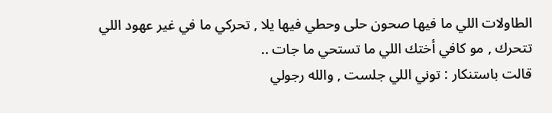الطاولات اللي ما فيها صحون حلى وحطي فيها يلا , تحركي ما في غير عهود اللي تتحرك , مو كافي أختك اللي ما تستحي ما جات ..
قالت باستنكار : توني اللي جلست , والله رجولي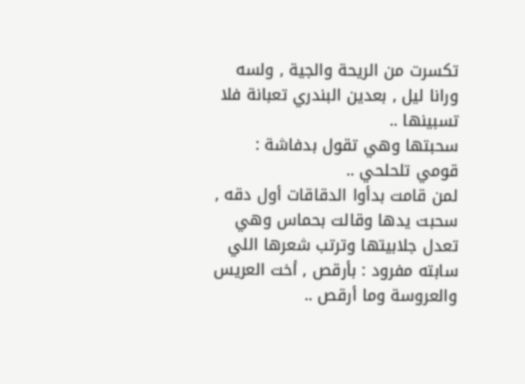تكسرت من الريحة والجية , ولسه ورانا ليل , بعدين البندري تعبانة فلا تسبينها ..
سحبتها وهي تقول بدفاشة : قومي تلحلحي ..
لمن قامت بدأوا الدقاقات أول دقه , سحبت يدها وقالت بحماس وهي تعدل جلابيتها وترتب شعرها اللي سابته مفرود : بأرقص , أخت العريس والعروسة وما أرقص ..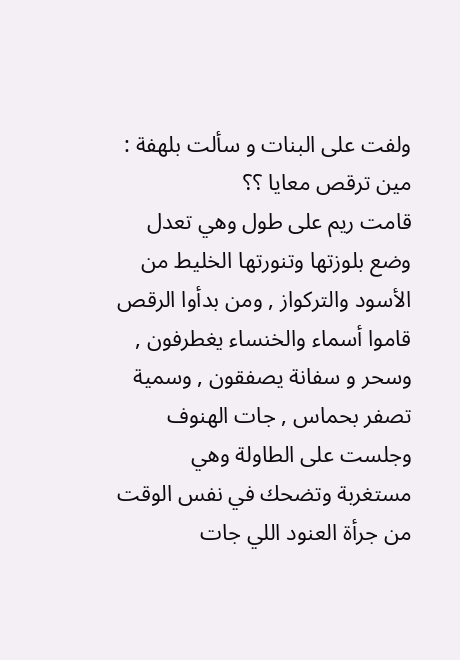ولفت على البنات و سألت بلهفة : مين ترقص معايا ؟؟
قامت ريم على طول وهي تعدل وضع بلوزتها وتنورتها الخليط من الأسود والتركواز , ومن بدأوا الرقص قاموا أسماء والخنساء يغطرفون , وسحر و سفانة يصفقون , وسمية تصفر بحماس , جات الهنوف وجلست على الطاولة وهي مستغربة وتضحك في نفس الوقت من جرأة العنود اللي جات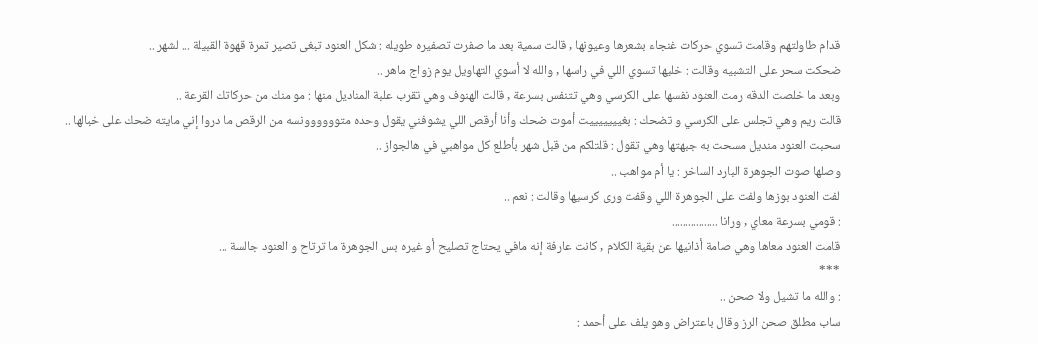قدام طاولتهم وقامت تسوي حركات غنجاء بشعرها وعيونها , قالت سمية بعد ما صفرت تصفيره طويله : شكل العنود تبغى تصير تمرة قهوة القبيلة ... لشهر ..
ضحكت سحر على التشبيه وقالت : خليها تسوي اللي في راسها , والله لا أسوي التهاويل يوم زواج ماهر ..
وبعد ما خلصت الدقه رمت العنود نفسها على الكرسي وهي تتنفس بسرعة , قالت الهنوف وهي تقرب علبة المناديل منها : مو منك من حركاتك القرعة ..
قالت ريم وهي تجلس على الكرسي و تضحك : بغيييييييت أموت ضحك وأنا أرقص اللي يشوفني يقول وحده متوووووونسه من الرقص ما دروا إني مايته ضحك على خبالها ..
سحبت العنود منديل مسحت به جبهتها وهي تقول : قلتلكم من قبل شهر بأطلع كل مواهبي في هالجواز ..
وصلها صوت الجوهرة البارد الساخر : يا أم مواهب ..
لفت العنود بوزها ولفت على الجوهرة اللي وقفت ورى كرسيها وقالت : نعم ..
: قومي بسرعة معاي , ورانا .................
قامت العنود معاها وهي صامة أذانيها عن بقية الكلام , كانت عارفة إنه مافي يحتاج تصليح أو غيره بس الجوهرة ما ترتاح و العنود جالسة ...
***
: والله ما تشيل ولا صحن ..
ساب مطلق صحن الرز وقال باعتراض وهو يلف على أحمد :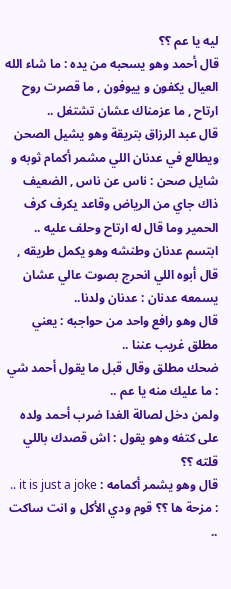ليه يا عم ؟؟
قال أحمد وهو يسحبه من يده : ما شاء الله العيال يكفون و ييوفون , ما قصرت روح ارتاح , ما عزمناك عشان تشتغل ..
قال عبد الرزاق بتريقة وهو يشيل الصحن ويطالع في عدنان اللي مشمر أكمام ثوبه و شايل صحن : ناس عن ناس , الضعيف ذاك جاي من الرياض وقاعد يكرف كرف الحمير وما قال له ارتاح وحلف عليه ..
ابتسم عدنان وطنشه وهو يكمل طريقه , قال أبوه اللي انحرج بصوت عالي عشان يسمعه عدنان : عدنان ولدنا..
قال وهو رافع واحد من حواجبه : يعني مطلق غريب عننا ..
ضحك مطلق وقال قبل ما يقول أحمد شي : ما عليك منه يا عم ..
ولمن دخل لصالة الغدا ضرب أحمد ولده على كتفه وهو يقول : اش قصدك باللي قلته ؟؟
قال وهو يشمر أكمامه : it is just a joke ..
: مزحة ها ؟؟ قوم ودي الأكل و انت ساكت ..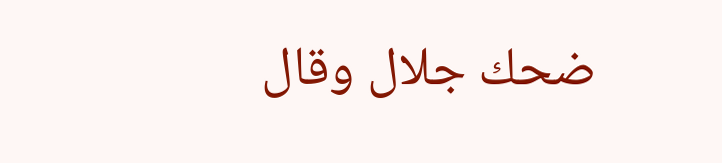ضحك جلال وقال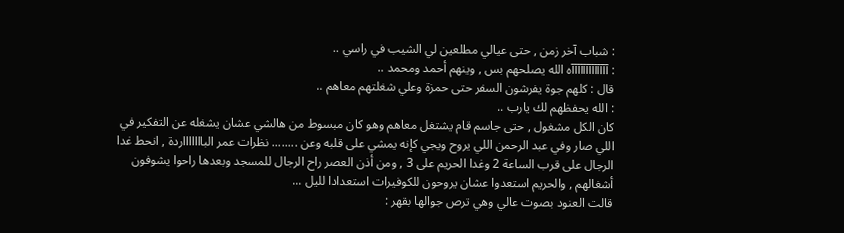: شباب آخر زمن , حتى عيالي مطلعين لي الشيب في راسي ..
: آآآآآآآآآآآآآه الله يصلحهم بس , وينهم أحمد ومحمد ..
قال : كلهم جوة يفرشون السفر حتى حمزة وعلي شغلتهم معاهم ..
: الله يحفظهم لك يارب ..
كان الكل مشغول , حتى جاسم قام يشتغل معاهم وهو كان مبسوط من هالشي عشان يشغله عن التفكير في اللي صار وفي عبد الرحمن اللي يروح ويجي كإنه يمشي على قلبه وعن ........ نظرات عمر الباااااااردة , انحط غدا الرجال على قرب الساعة 2 وغدا الحريم على 3 , ومن أذن العصر راح الرجال للمسجد وبعدها راحوا يشوفون أشغالهم , والحريم استعدوا عشان يروحون للكوفيرات استعدادا لليل ...
قالت العنود بصوت عالي وهي ترص جوالها بقهر :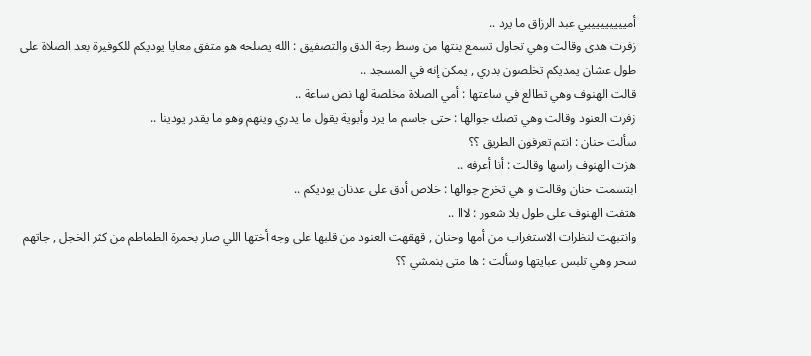أميييييييييي عبد الرزاق ما يرد ..
زفرت هدى وقالت وهي تحاول تسمع بنتها من وسط رجة الدق والتصفيق : الله يصلحه هو متفق معايا يوديكم للكوفيرة بعد الصلاة على طول عشان يمديكم تخلصون بدري , يمكن إنه في المسجد ..
قالت الهنوف وهي تطالع في ساعتها : أمي الصلاة مخلصة لها نص ساعة ..
زفرت العنود وقالت وهي تصك جوالها : حتى جاسم ما يرد وأبوية يقول ما يدري وينهم وهو ما يقدر يودينا ..
سألت حنان : انتم تعرفون الطريق ؟؟
هزت الهنوف راسها وقالت : أنا أعرفه ..
ابتسمت حنان وقالت و هي تخرج جوالها : خلاص أدق على عدنان يوديكم ..
هتفت الهنوف على طول بلا شعور : لااا ..
وانتبهت لنظرات الاستغراب من أمها وحنان , قهقهت العنود من قلبها على وجه أختها اللي صار بحمرة الطماطم من كثر الخجل , جاتهم سحر وهي تلبس عبايتها وسألت : ها متى بنمشي ؟؟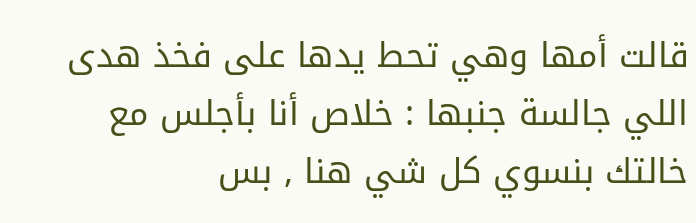قالت أمها وهي تحط يدها على فخذ هدى اللي جالسة جنبها : خلاص أنا بأجلس مع خالتك بنسوي كل شي هنا , بس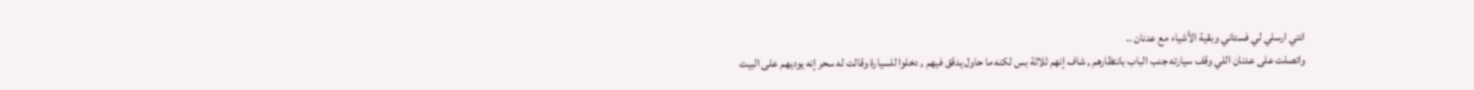انتي ارسلي لي فستاني وبقية الأشياء مع عدنان ..
واتصلت على عدنان اللي وقف سيارته جنب الباب بانتظارهم , شاف إنهم ثلاثة بس لكنه ما حاول يدقق فيهم , دخلوا للسيارة وقالت له سحر إنه يوديهم على البيت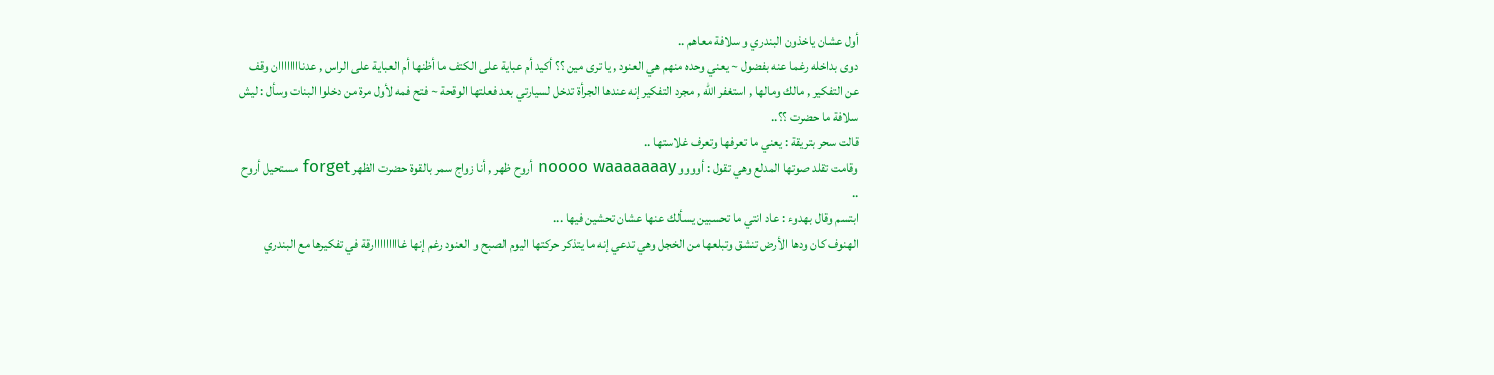أول عشان ياخذون البندري و سلافة معاهم ..
دوى بداخله رغما عنه بفضول ~ يعني وحده منهم هي العنود , يا ترى مين ؟؟ أكيد أم عباية على الكتف ما أظنها أم العباية على الراس , عدناااااااان وقف عن التفكير , مالك ومالها , استغفر الله , مجرد التفكير إنه عندها الجرأة تدخل لسيارتي بعد فعلتها الوقحة ~ فتح فمه لأول مرة من دخلوا البنات وسأل : ليش سلافة ما حضرت ؟؟..
قالت سحر بتريقة : يعني ما تعرفها وتعرف غلاستها ..
وقامت تقلد صوتها المدلع وهي تقول : أوووو noooo waaaaaaay أروح ظهر , أنا زواج سمر بالقوة حضرت الظهر forget مستحيل أروح ..
ابتسم وقال بهدوء : عاد انتي ما تحسبين يسألك عنها عشان تحشين فيها ...
الهنوف كان ودها الأرض تنشق وتبلعها من الخجل وهي تدعي إنه ما يتذكر حركتها اليوم الصبح و العنود رغم إنها غااااااااارقة في تفكيرها مع البندري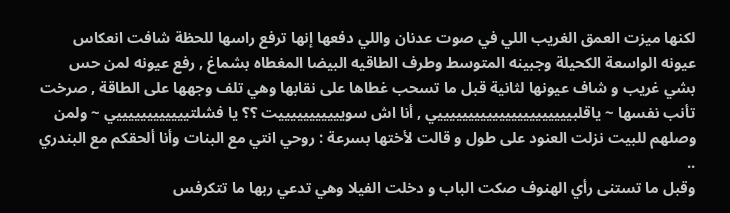لكنها ميزت العمق الغريب اللي في صوت عدنان واللي دفعها إنها ترفع راسها للحظة شافت انعكاس عيونه الواسعة الكحيلة وجبينه المتوسط وطرف الطاقيه البيضا المغطاه بشماغ , رفع عيونه لمن حس بشي غريب و شاف عيونها لثانية قبل ما تسحب غطاها على نقابها وهي تلف وجهها على الطاقة , صرخت تأنب نفسها ~ ياقلبييييييييييييييييييييييي , أنا اش سويييييييييييت ؟؟ يا فشلتييييييييييييي ~ ولمن وصلهم للبيت نزلت العنود على طول و قالت لأختها بسرعة : روحي انتي مع البنات وأنا ألحقكم مع البندري ..
وقبل ما تستنى رأي الهنوف صكت الباب و دخلت الفيلا وهي تدعي ربها ما تتكرفس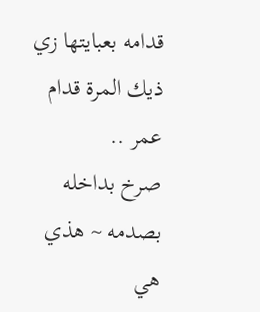قدامه بعبايتها زي ذيك المرة قدام عمر ..
صرخ بداخله بصدمه ~ هذي هي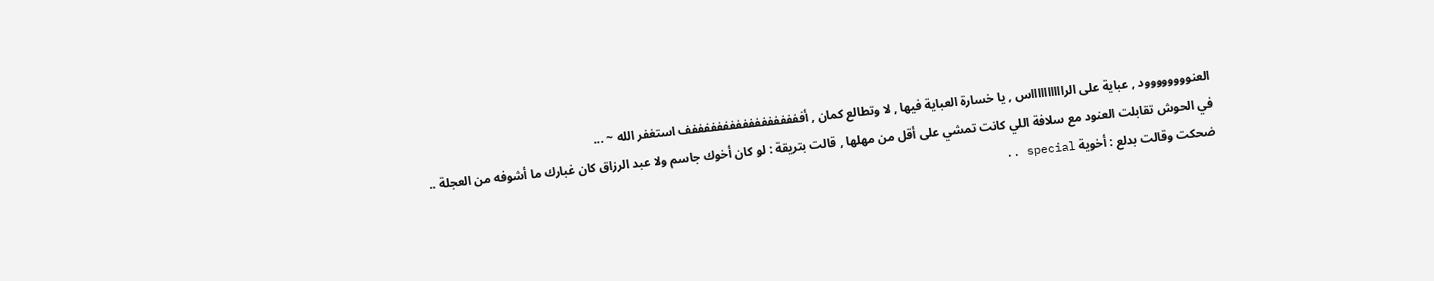العنوووووووود , عباية على الرااااااااااس , يا خسارة العباية فيها , لا وتطالع كمان , أففففففففففففففففففف استغفر الله ~ ...
في الحوش تقابلت العنود مع سلافة اللي كانت تمشي على أقل من مهلها , قالت بتريقة : لو كان أخوك جاسم ولا عبد الرزاق كان غبارك ما أشوفه من العجلة ..
ضحكت وقالت بدلع : أخوية special ..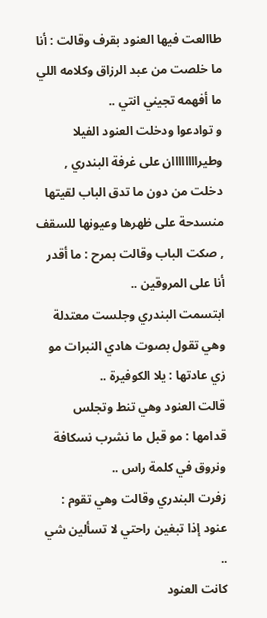طاالعت فيها العنود بقرف وقالت : أنا ما خلصت من عبد الرزاق وكلامه اللي ما أفهمه تجيني انتي ..
و توادعوا ودخلت العنود الفيلا وطيراااااااان على غرفة البندري , دخلت من دون ما تدق الباب لقيتها منسدحة على ظهرها وعيونها للسقف , صكت الباب وقالت بمرح : ما أقدر أنا على المروقين ..
ابتسمت البندري وجلست معتدلة وهي تقول بصوت هادي النبرات مو زي عادتها : يلا الكوفيرة ..
قالت العنود وهي تنط وتجلس قدامها : مو قبل ما نشرب نسكافة ونروق في كلمة راس ..
زفرت البندري وقالت وهي تقوم : عنود إذا تبغين راحتي لا تسألين شي ..
كانت العنود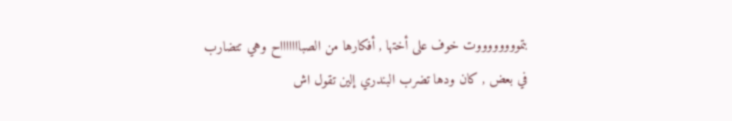بتمووووووووت خوف على أختها , أفكارها من الصباااااااح وهي تتضارب في بعض , كان ودها تضرب البندري إلين تقول اش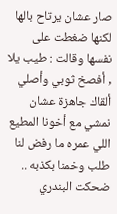صار عشان يرتاح بالها لكنها ضغطت على نفسها وقالت : طيب يلا , أفصخ ثوبي وأصلي ألقاك جاهزة عشان نمشي مع أخونا المطيع اللي عمره ما رفض لنا طلب وخمنا بكذبه ..
ضحكت البندري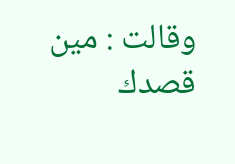وقالت : مين قصدك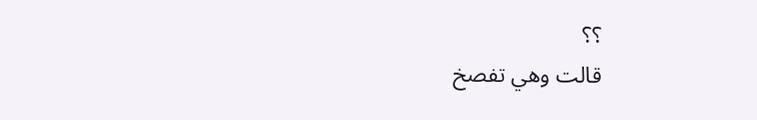؟؟
قالت وهي تفصخ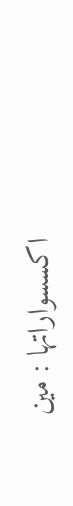اكسسواراتها : مين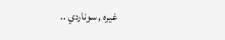غيره , سوناردي ..